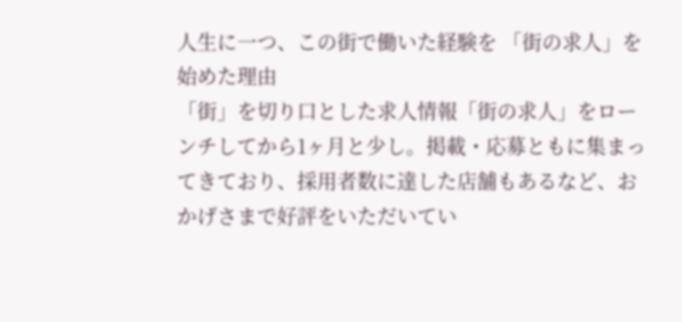人生に一つ、この街で働いた経験を 「街の求人」を始めた理由
「街」を切り口とした求人情報「街の求人」をローンチしてから1ヶ月と少し。掲載・応募ともに集まってきており、採用者数に達した店舗もあるなど、おかげさまで好評をいただいてい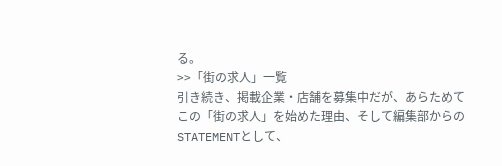る。
>>「街の求人」一覧
引き続き、掲載企業・店舗を募集中だが、あらためてこの「街の求人」を始めた理由、そして編集部からのSTATEMENTとして、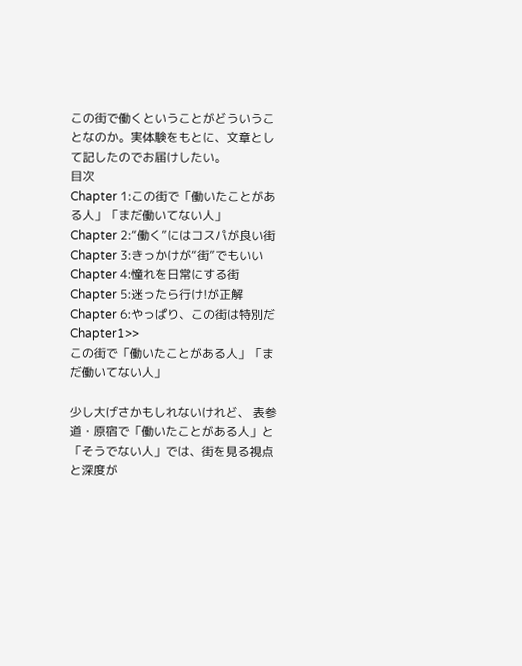この街で働くということがどういうことなのか。実体験をもとに、文章として記したのでお届けしたい。
目次
Chapter 1:この街で「働いたことがある人」「まだ働いてない人」
Chapter 2:“働く”にはコスパが良い街
Chapter 3:きっかけが“街”でもいい
Chapter 4:憧れを日常にする街
Chapter 5:迷ったら行け!が正解
Chapter 6:やっぱり、この街は特別だ
Chapter1>>
この街で「働いたことがある人」「まだ働いてない人」

少し大げさかもしれないけれど、 表参道・原宿で「働いたことがある人」と「そうでない人」では、街を見る視点と深度が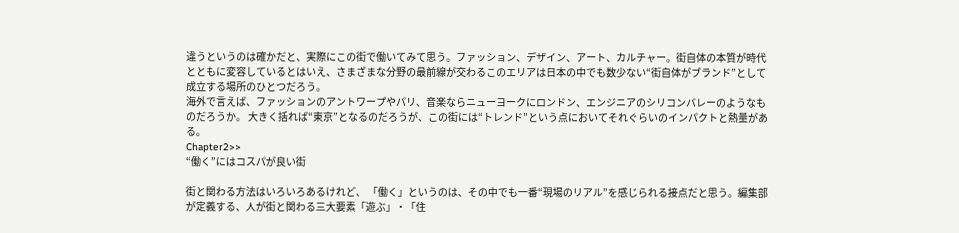違うというのは確かだと、実際にこの街で働いてみて思う。ファッション、デザイン、アート、カルチャー。街自体の本質が時代とともに変容しているとはいえ、さまざまな分野の最前線が交わるこのエリアは日本の中でも数少ない“街自体がブランド”として成立する場所のひとつだろう。
海外で言えば、ファッションのアントワープやパリ、音楽ならニューヨークにロンドン、エンジニアのシリコンバレーのようなものだろうか。 大きく括れば“東京”となるのだろうが、この街には“トレンド”という点においてそれぐらいのインパクトと熱量がある。
Chapter2>>
“働く”にはコスパが良い街

街と関わる方法はいろいろあるけれど、 「働く」というのは、その中でも一番“現場のリアル”を感じられる接点だと思う。編集部が定義する、人が街と関わる三大要素「遊ぶ」・「住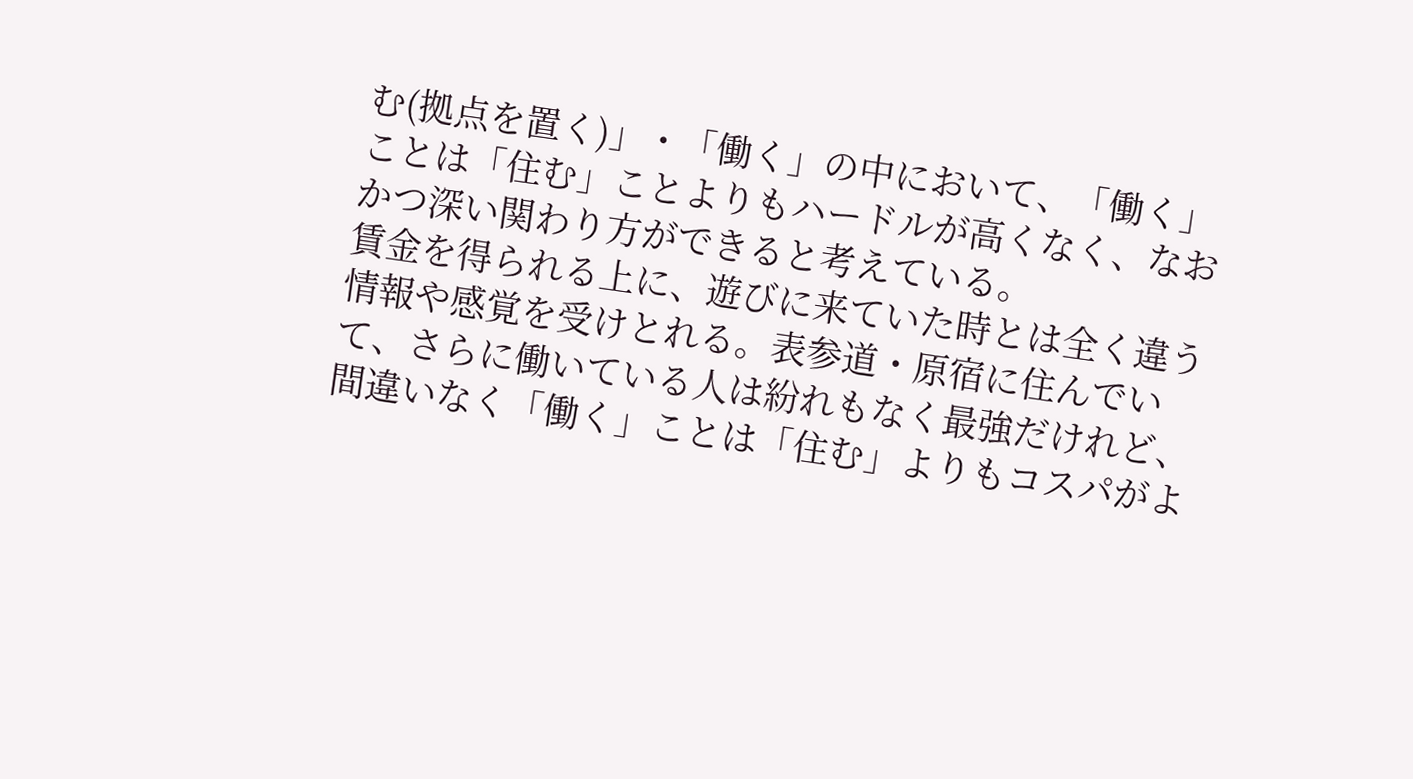む(拠点を置く)」・「働く」の中において、「働く」ことは「住む」ことよりもハードルが高くなく、なおかつ深い関わり方ができると考えている。
賃金を得られる上に、遊びに来ていた時とは全く違う情報や感覚を受けとれる。表参道・原宿に住んでいて、さらに働いている人は紛れもなく最強だけれど、間違いなく「働く」ことは「住む」よりもコスパがよ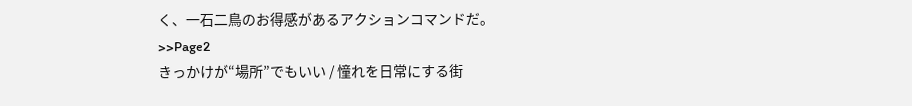く、一石二鳥のお得感があるアクションコマンドだ。
>>Page2
きっかけが“場所”でもいい / 憧れを日常にする街